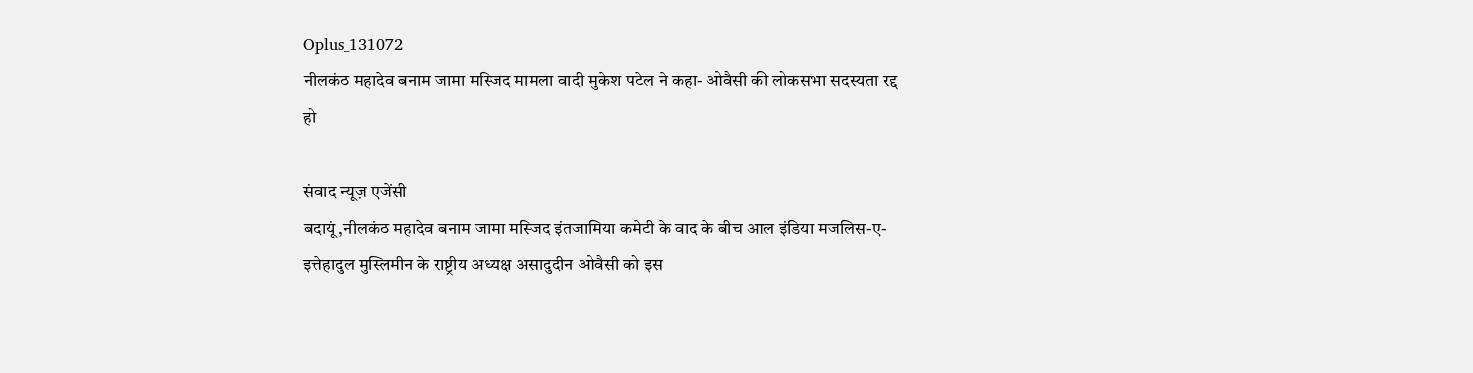Oplus_131072
नीलकंठ महादेव बनाम जामा मस्जिद मामला वादी मुकेश पटेल ने कहा- ओवैसी की लोकसभा सदस्यता रद्द हो

संवाद न्यूज़ एजेंसी
बदायूं,नीलकंठ महादेव बनाम जामा मस्जिद इंतजामिया कमेटी के वाद के बीच आल इंडिया मजलिस-ए-इत्तेहादुल मुस्लिमीन के राष्ट्रीय अध्यक्ष असादुदीन ओवैसी को इस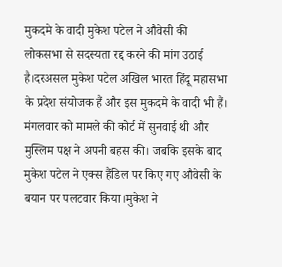मुकदमे के वादी मुकेश पटेल ने औवेसी की लोकसभा से सदस्यता रद्द करने की मांग उठाई है।दरअसल मुकेश पटेल अखिल भारत हिंदू महासभा के प्रदेश संयोजक हैं और इस मुकदमे के वादी भी हैं। मंगलवार को मामले की कोर्ट में सुनवाई थी और मुस्लिम पक्ष ने अपनी बहस की। जबकि इसके बाद मुकेश पटेल ने एक्स हैंडिल पर किए गए औवेसी के बयान पर पलटवार किया।मुकेश ने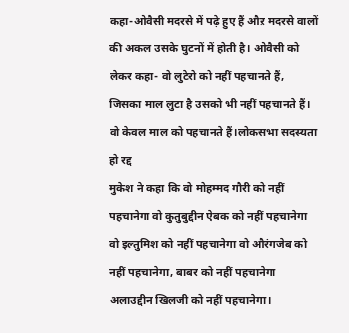कहा-ओवैसी मदरसे में पढ़े हुए हैं औऱ मदरसे वालों की अकल उसके घुटनों में होती है। ओवैसी को लेकर कहा- वो लुटेरो को नहीं पहचानते हैं, जिसका माल लुटा है उसको भी नहीं पहचानते हैं। वो केवल माल को पहचानते हैं।लोकसभा सदस्यता हो रद्द
मुकेश ने कहा कि वो मोहम्मद गौरी को नहीं पहचानेगा वो कुतुबुद्दीन ऐबक को नहीं पहचानेगा वो इल्तुमिश को नहीं पहचानेगा वो औरंगजेब को नहीं पहचानेगा, बाबर को नहीं पहचानेगा अलाउद्दीन खिलजी को नहीं पहचानेगा।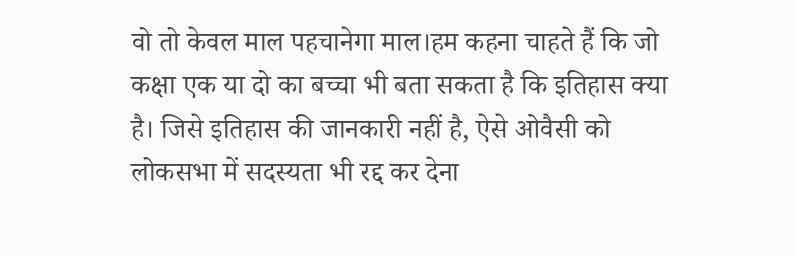वो तो केवल माल पहचानेगा माल।हम कहना चाहते हैं कि जो कक्षा एक या दो का बच्चा भी बता सकता है कि इतिहास क्या है। जिसे इतिहास की जानकारी नहीं है, ऐसे ओवैसी को लोकसभा में सदस्यता भी रद्द कर देना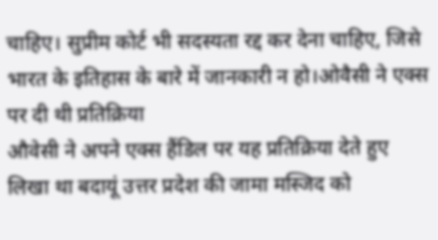चाहिए। सुप्रीम कोर्ट भी सदस्यता रद्द कर देना चाहिए, जिसे भारत के इतिहास के बारे में जानकारी न हो।ओवैसी ने एक्स पर दी थी प्रतिक्रिया
औवेसी ने अपने एक्स हैंडिल पर यह प्रतिक्रिया देते हुए लिखा था बदायूं उत्तर प्रदेश की जामा मस्जिद को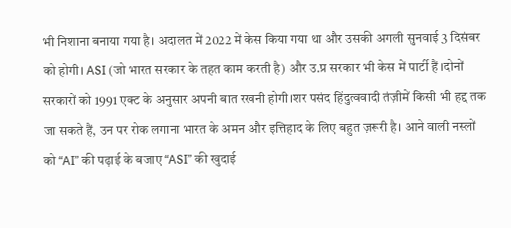भी निशाना बनाया गया है। अदालत में 2022 में केस किया गया था और उसकी अगली सुनवाई 3 दिसंबर को होगी। ASI (जो भारत सरकार के तहत काम करती है) और उ.प्र सरकार भी केस में पार्टी हैं ।दोनों सरकारों को 1991 एक्ट के अनुसार अपनी बात रखनी होगी।शर पसंद हिंदुत्ववादी तंज़ीमें किसी भी हद्द तक जा सकते हैं, उन पर रोक लगाना भारत के अमन और इत्तिहाद के लिए बहुत ज़रूरी है। आने वाली नस्लों को “AI” की पढ़ाई के बजाए “ASI” की खुदाई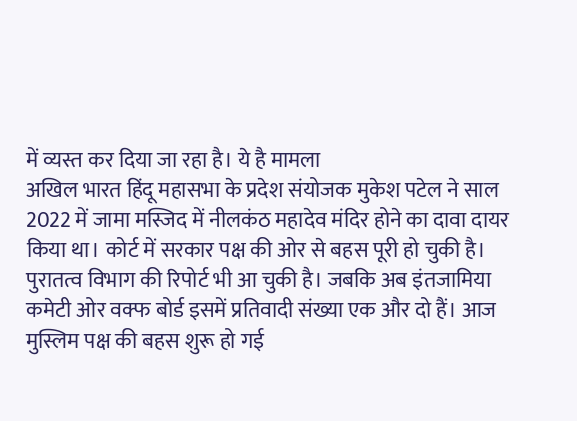में व्यस्त कर दिया जा रहा है। ये है मामला
अखिल भारत हिंदू महासभा के प्रदेश संयोजक मुकेश पटेल ने साल 2022 में जामा मस्जिद में नीलकंठ महादेव मंदिर होने का दावा दायर किया था। कोर्ट में सरकार पक्ष की ओर से बहस पूरी हो चुकी है। पुरातत्व विभाग की रिपोर्ट भी आ चुकी है। जबकि अब इंतजामिया कमेटी ओर वक्फ बोर्ड इसमें प्रतिवादी संख्या एक और दो हैं। आज मुस्लिम पक्ष की बहस शुरू हो गई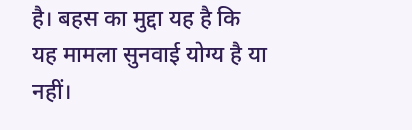है। बहस का मुद्दा यह है कि यह मामला सुनवाई योग्य है या नहीं।